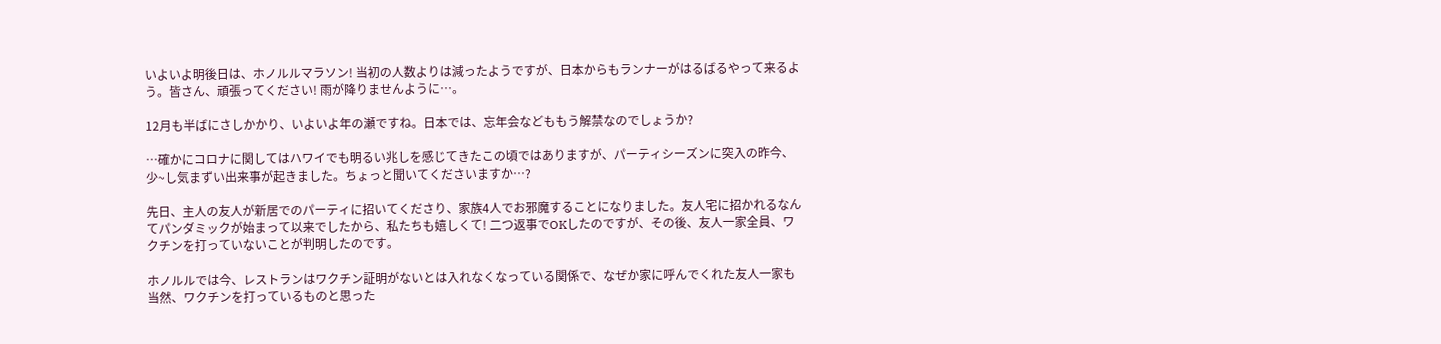いよいよ明後日は、ホノルルマラソン! 当初の人数よりは減ったようですが、日本からもランナーがはるばるやって来るよう。皆さん、頑張ってください! 雨が降りませんように…。

12月も半ばにさしかかり、いよいよ年の瀬ですね。日本では、忘年会などももう解禁なのでしょうか?

…確かにコロナに関してはハワイでも明るい兆しを感じてきたこの頃ではありますが、パーティシーズンに突入の昨今、少~し気まずい出来事が起きました。ちょっと聞いてくださいますか…?

先日、主人の友人が新居でのパーティに招いてくださり、家族4人でお邪魔することになりました。友人宅に招かれるなんてパンダミックが始まって以来でしたから、私たちも嬉しくて! 二つ返事でOKしたのですが、その後、友人一家全員、ワクチンを打っていないことが判明したのです。

ホノルルでは今、レストランはワクチン証明がないとは入れなくなっている関係で、なぜか家に呼んでくれた友人一家も当然、ワクチンを打っているものと思った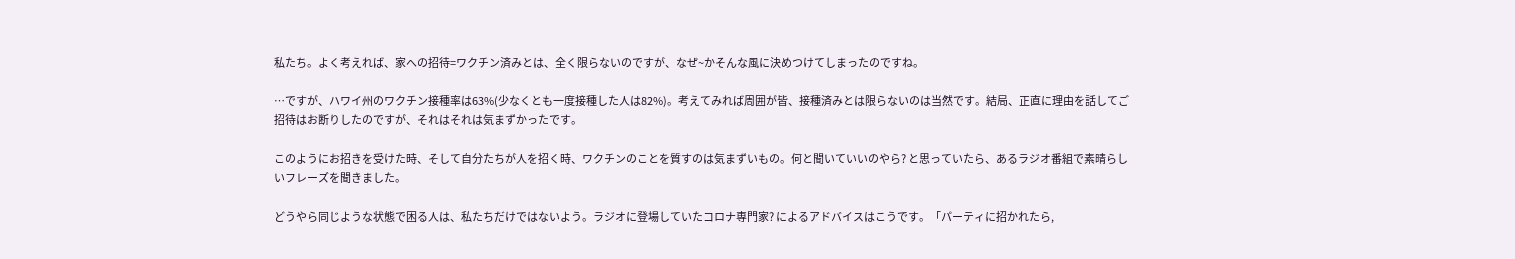私たち。よく考えれば、家への招待=ワクチン済みとは、全く限らないのですが、なぜ~かそんな風に決めつけてしまったのですね。

…ですが、ハワイ州のワクチン接種率は63%(少なくとも一度接種した人は82%)。考えてみれば周囲が皆、接種済みとは限らないのは当然です。結局、正直に理由を話してご招待はお断りしたのですが、それはそれは気まずかったです。

このようにお招きを受けた時、そして自分たちが人を招く時、ワクチンのことを質すのは気まずいもの。何と聞いていいのやら? と思っていたら、あるラジオ番組で素晴らしいフレーズを聞きました。

どうやら同じような状態で困る人は、私たちだけではないよう。ラジオに登場していたコロナ専門家? によるアドバイスはこうです。「パーティに招かれたら,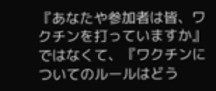『あなたや参加者は皆、ワクチンを打っていますか』ではなくて、『ワクチンについてのルールはどう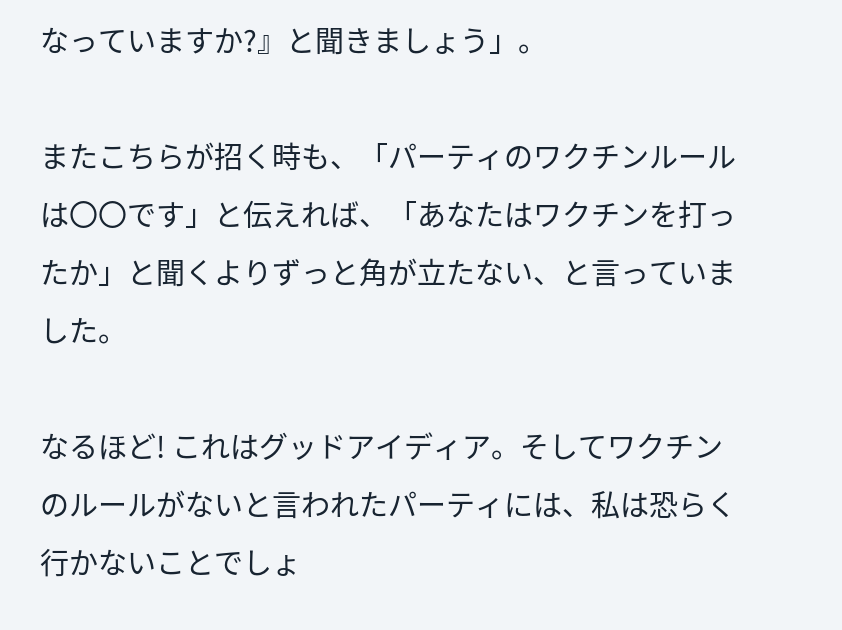なっていますか?』と聞きましょう」。

またこちらが招く時も、「パーティのワクチンルールは〇〇です」と伝えれば、「あなたはワクチンを打ったか」と聞くよりずっと角が立たない、と言っていました。

なるほど! これはグッドアイディア。そしてワクチンのルールがないと言われたパーティには、私は恐らく行かないことでしょ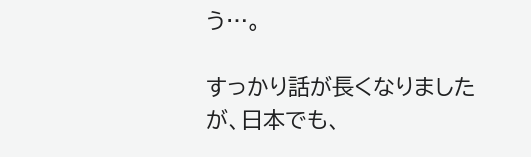う…。

すっかり話が長くなりましたが、日本でも、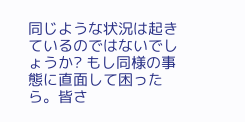同じような状況は起きているのではないでしょうか? もし同様の事態に直面して困ったら。皆さ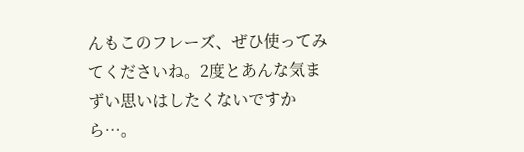んもこのフレーズ、ぜひ使ってみてくださいね。2度とあんな気まずい思いはしたくないですから…。